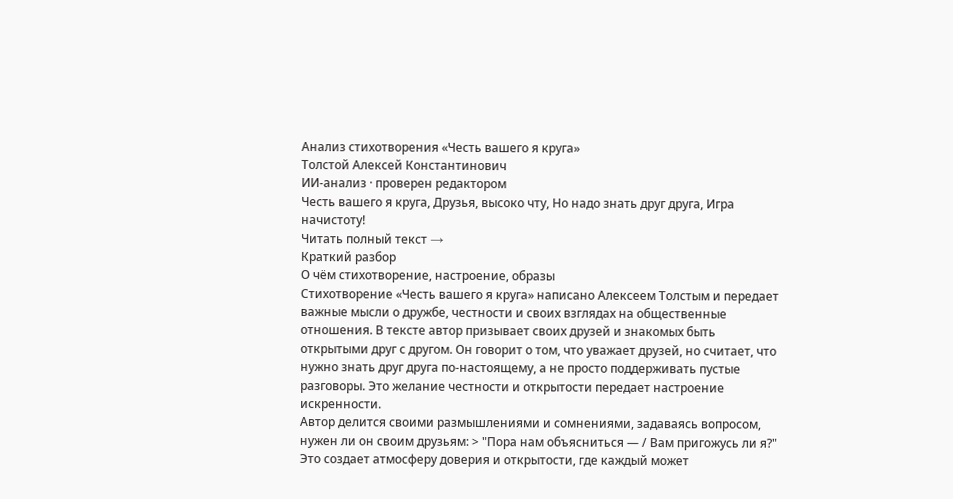Анализ стихотворения «Честь вашего я круга»
Толстой Алексей Константинович
ИИ-анализ · проверен редактором
Честь вашего я круга, Друзья, высоко чту, Но надо знать друг друга, Игра начистоту!
Читать полный текст →
Краткий разбор
О чём стихотворение, настроение, образы
Стихотворение «Честь вашего я круга» написано Алексеем Толстым и передает важные мысли о дружбе, честности и своих взглядах на общественные отношения. В тексте автор призывает своих друзей и знакомых быть открытыми друг с другом. Он говорит о том, что уважает друзей, но считает, что нужно знать друг друга по-настоящему, а не просто поддерживать пустые разговоры. Это желание честности и открытости передает настроение искренности.
Автор делится своими размышлениями и сомнениями, задаваясь вопросом, нужен ли он своим друзьям: > "Пора нам объясниться — / Вам пригожусь ли я?" Это создает атмосферу доверия и открытости, где каждый может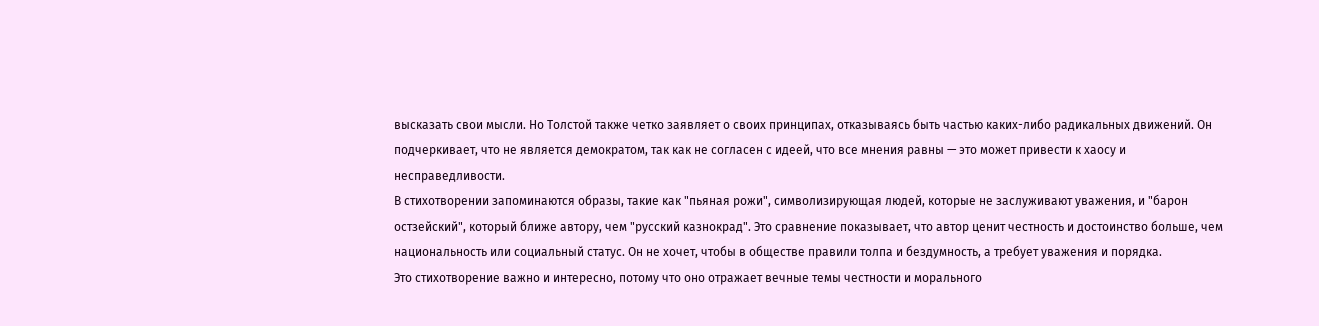высказать свои мысли. Но Толстой также четко заявляет о своих принципах, отказываясь быть частью каких-либо радикальных движений. Он подчеркивает, что не является демократом, так как не согласен с идеей, что все мнения равны — это может привести к хаосу и несправедливости.
В стихотворении запоминаются образы, такие как "пьяная рожи", символизирующая людей, которые не заслуживают уважения, и "барон остзейский", который ближе автору, чем "русский казнокрад". Это сравнение показывает, что автор ценит честность и достоинство больше, чем национальность или социальный статус. Он не хочет, чтобы в обществе правили толпа и бездумность, а требует уважения и порядка.
Это стихотворение важно и интересно, потому что оно отражает вечные темы честности и морального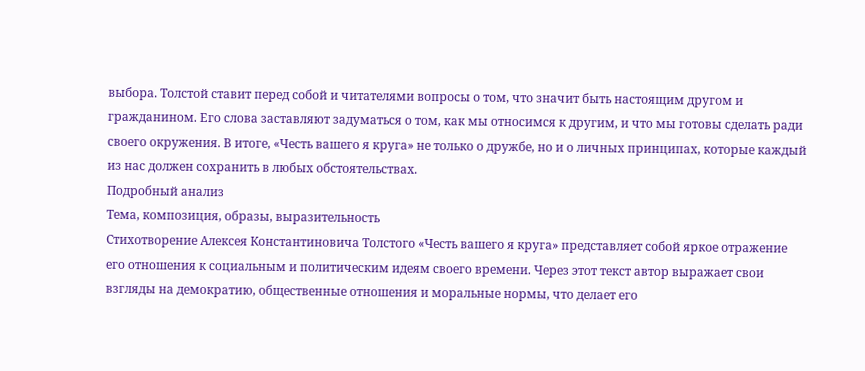выбора. Толстой ставит перед собой и читателями вопросы о том, что значит быть настоящим другом и гражданином. Его слова заставляют задуматься о том, как мы относимся к другим, и что мы готовы сделать ради своего окружения. В итоге, «Честь вашего я круга» не только о дружбе, но и о личных принципах, которые каждый из нас должен сохранить в любых обстоятельствах.
Подробный анализ
Тема, композиция, образы, выразительность
Стихотворение Алексея Константиновича Толстого «Честь вашего я круга» представляет собой яркое отражение его отношения к социальным и политическим идеям своего времени. Через этот текст автор выражает свои взгляды на демократию, общественные отношения и моральные нормы, что делает его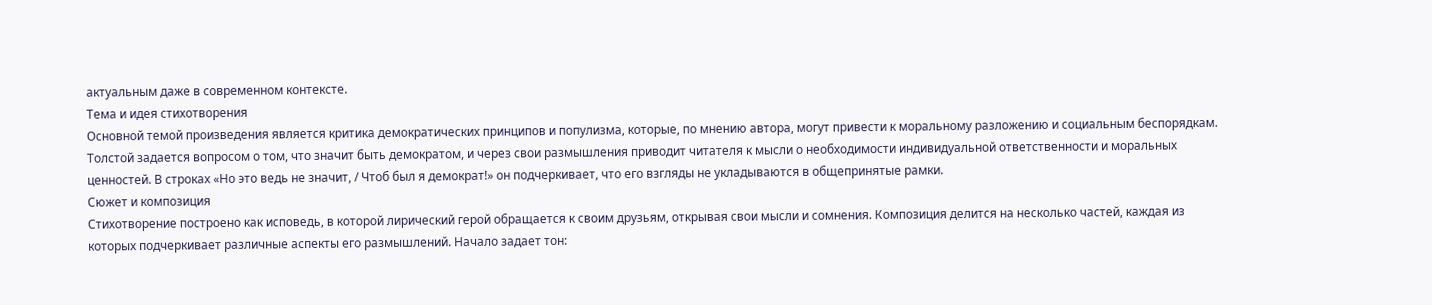актуальным даже в современном контексте.
Тема и идея стихотворения
Основной темой произведения является критика демократических принципов и популизма, которые, по мнению автора, могут привести к моральному разложению и социальным беспорядкам. Толстой задается вопросом о том, что значит быть демократом, и через свои размышления приводит читателя к мысли о необходимости индивидуальной ответственности и моральных ценностей. В строках «Но это ведь не значит, / Чтоб был я демократ!» он подчеркивает, что его взгляды не укладываются в общепринятые рамки.
Сюжет и композиция
Стихотворение построено как исповедь, в которой лирический герой обращается к своим друзьям, открывая свои мысли и сомнения. Композиция делится на несколько частей, каждая из которых подчеркивает различные аспекты его размышлений. Начало задает тон: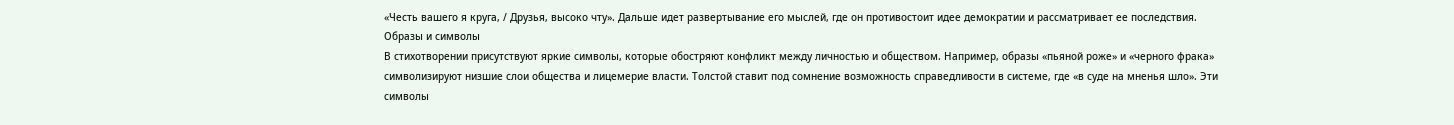«Честь вашего я круга, / Друзья, высоко чту». Дальше идет развертывание его мыслей, где он противостоит идее демократии и рассматривает ее последствия.
Образы и символы
В стихотворении присутствуют яркие символы, которые обостряют конфликт между личностью и обществом. Например, образы «пьяной роже» и «черного фрака» символизируют низшие слои общества и лицемерие власти. Толстой ставит под сомнение возможность справедливости в системе, где «в суде на мненья шло». Эти символы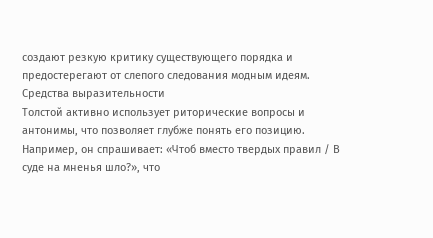создают резкую критику существующего порядка и предостерегают от слепого следования модным идеям.
Средства выразительности
Толстой активно использует риторические вопросы и антонимы, что позволяет глубже понять его позицию. Например, он спрашивает: «Чтоб вместо твердых правил / В суде на мненья шло?», что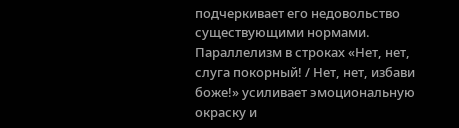подчеркивает его недовольство существующими нормами. Параллелизм в строках «Нет, нет, слуга покорный! / Нет, нет, избави боже!» усиливает эмоциональную окраску и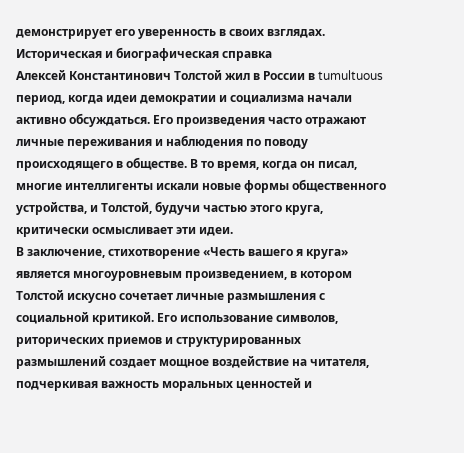демонстрирует его уверенность в своих взглядах.
Историческая и биографическая справка
Алексей Константинович Толстой жил в России в tumultuous период, когда идеи демократии и социализма начали активно обсуждаться. Его произведения часто отражают личные переживания и наблюдения по поводу происходящего в обществе. В то время, когда он писал, многие интеллигенты искали новые формы общественного устройства, и Толстой, будучи частью этого круга, критически осмысливает эти идеи.
В заключение, стихотворение «Честь вашего я круга» является многоуровневым произведением, в котором Толстой искусно сочетает личные размышления с социальной критикой. Его использование символов, риторических приемов и структурированных размышлений создает мощное воздействие на читателя, подчеркивая важность моральных ценностей и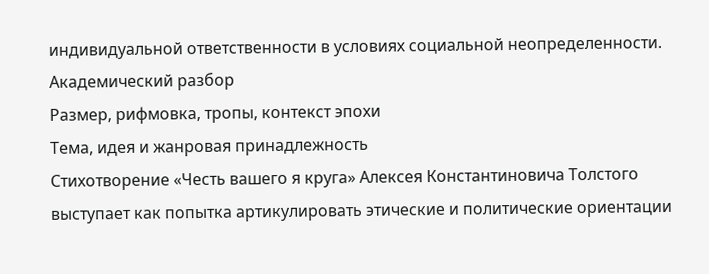индивидуальной ответственности в условиях социальной неопределенности.
Академический разбор
Размер, рифмовка, тропы, контекст эпохи
Тема, идея и жанровая принадлежность
Стихотворение «Честь вашего я круга» Алексея Константиновича Толстого выступает как попытка артикулировать этические и политические ориентации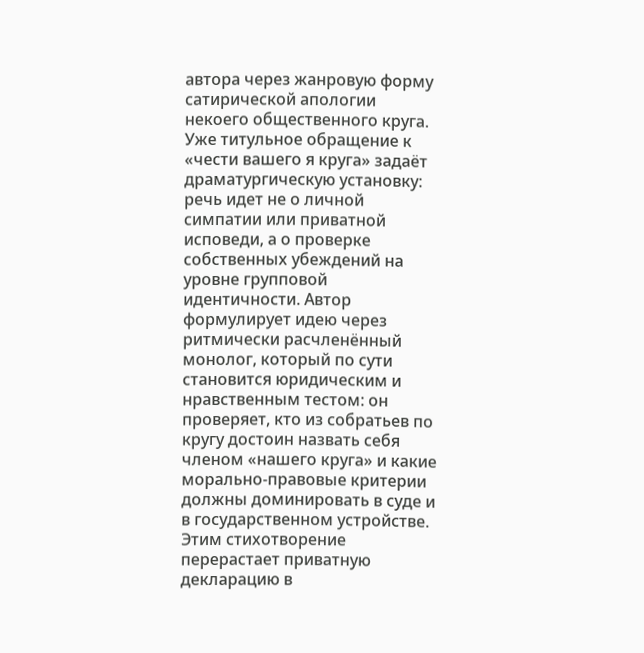автора через жанровую форму сатирической апологии некоего общественного круга. Уже титульное обращение к «чести вашего я круга» задаёт драматургическую установку: речь идет не о личной симпатии или приватной исповеди, а о проверке собственных убеждений на уровне групповой идентичности. Автор формулирует идею через ритмически расчленённый монолог, который по сути становится юридическим и нравственным тестом: он проверяет, кто из собратьев по кругу достоин назвать себя членом «нашего круга» и какие морально-правовые критерии должны доминировать в суде и в государственном устройстве. Этим стихотворение перерастает приватную декларацию в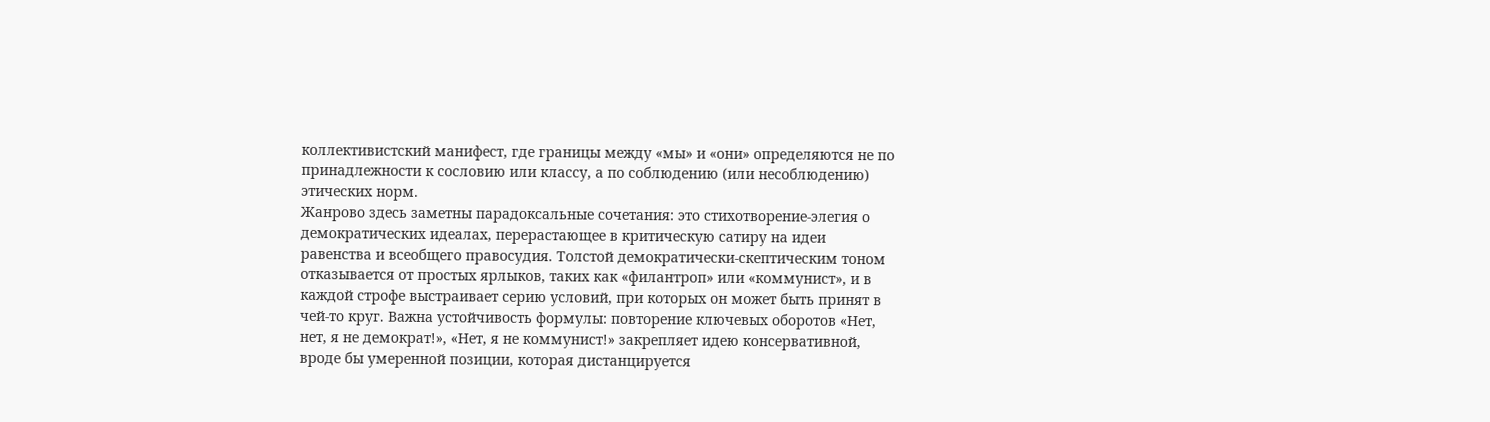коллективистский манифест, где границы между «мы» и «они» определяются не по принадлежности к сословию или классу, а по соблюдению (или несоблюдению) этических норм.
Жанрово здесь заметны парадоксальные сочетания: это стихотворение-элегия о демократических идеалах, перерастающее в критическую сатиру на идеи равенства и всеобщего правосудия. Толстой демократически-скептическим тоном отказывается от простых ярлыков, таких как «филантроп» или «коммунист», и в каждой строфе выстраивает серию условий, при которых он может быть принят в чей-то круг. Важна устойчивость формулы: повторение ключевых оборотов «Нет, нет, я не демократ!», «Нет, я не коммунист!» закрепляет идею консервативной, вроде бы умеренной позиции, которая дистанцируется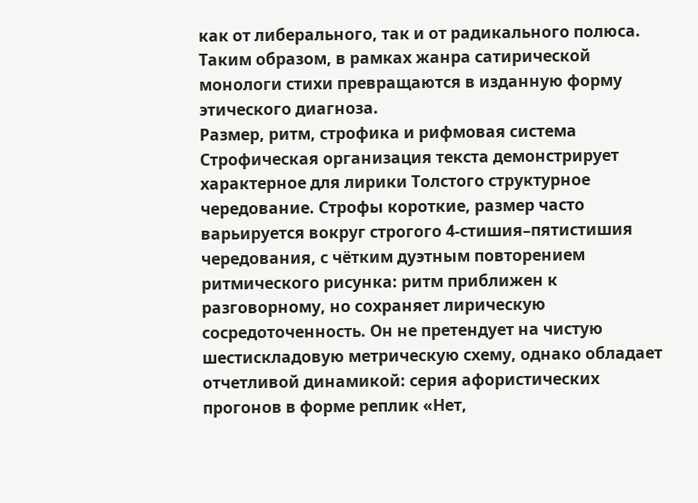как от либерального, так и от радикального полюса. Таким образом, в рамках жанра сатирической монологи стихи превращаются в изданную форму этического диагноза.
Размер, ритм, строфика и рифмовая система
Строфическая организация текста демонстрирует характерное для лирики Толстого структурное чередование. Строфы короткие, размер часто варьируется вокруг строгого 4-стишия–пятистишия чередования, с чётким дуэтным повторением ритмического рисунка: ритм приближен к разговорному, но сохраняет лирическую сосредоточенность. Он не претендует на чистую шестискладовую метрическую схему, однако обладает отчетливой динамикой: серия афористических прогонов в форме реплик «Нет,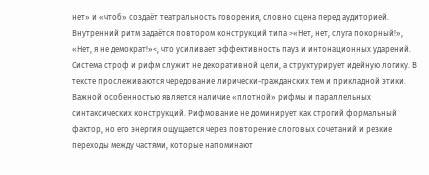нет» и «чтоб» создаёт театральность говорения, словно сцена перед аудиторией. Внутренний ритм задаётся повтором конструкций типа >«Нет, нет, слуга покорный!», «Нет, я не демократ!»<, что усиливает эффективность пауз и интонационных ударений.
Система строф и рифм служит не декоративной цели, а структурирует идейную логику. В тексте прослеживаются чередование лирически-гражданских тем и прикладной этики. Важной особенностью является наличие «плотной» рифмы и параллельных синтаксических конструкций. Рифмование не доминирует как строгий формальный фактор, но его энергия ощущается через повторение слоговых сочетаний и резкие переходы между частями, которые напоминают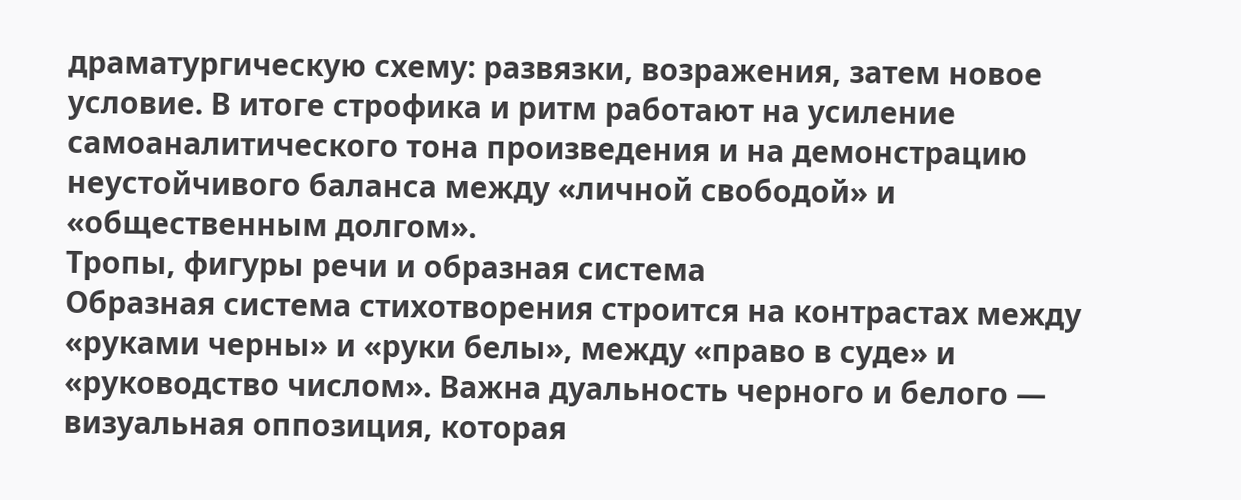драматургическую схему: развязки, возражения, затем новое условие. В итоге строфика и ритм работают на усиление самоаналитического тона произведения и на демонстрацию неустойчивого баланса между «личной свободой» и «общественным долгом».
Тропы, фигуры речи и образная система
Образная система стихотворения строится на контрастах между «руками черны» и «руки белы», между «право в суде» и «руководство числом». Важна дуальность черного и белого — визуальная оппозиция, которая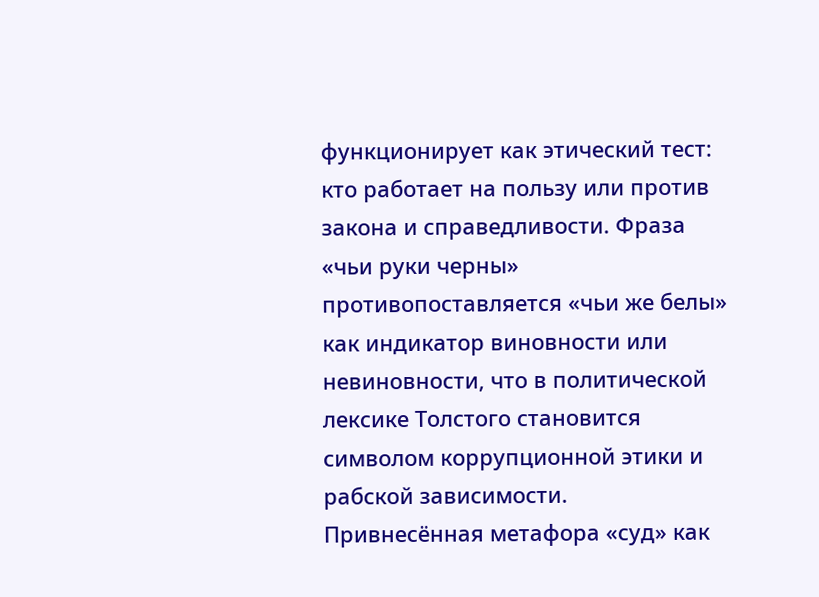функционирует как этический тест: кто работает на пользу или против закона и справедливости. Фраза «чьи руки черны» противопоставляется «чьи же белы» как индикатор виновности или невиновности, что в политической лексике Толстого становится символом коррупционной этики и рабской зависимости. Привнесённая метафора «суд» как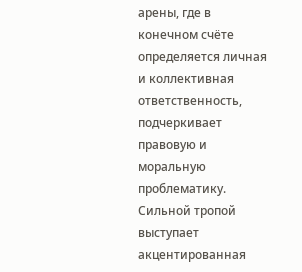арены, где в конечном счёте определяется личная и коллективная ответственность, подчеркивает правовую и моральную проблематику.
Сильной тропой выступает акцентированная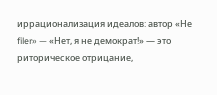иррационализация идеалов: автор «Не filer» — «Нет, я не демократ!» — это риторическое отрицание,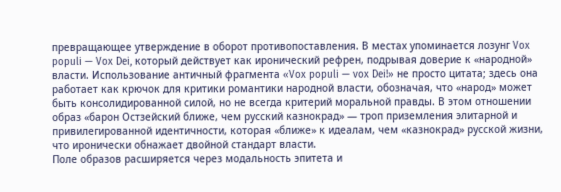превращающее утверждение в оборот противопоставления. В местах упоминается лозунг Vox populi — Vox Dei, который действует как иронический рефрен, подрывая доверие к «народной» власти. Использование античный фрагмента «Vox populi — vox Dei!» не просто цитата; здесь она работает как крючок для критики романтики народной власти, обозначая, что «народ» может быть консолидированной силой, но не всегда критерий моральной правды. В этом отношении образ «барон Остзейский ближе, чем русский казнокрад» — троп приземления элитарной и привилегированной идентичности, которая «ближе» к идеалам, чем «казнокрад» русской жизни, что иронически обнажает двойной стандарт власти.
Поле образов расширяется через модальность эпитета и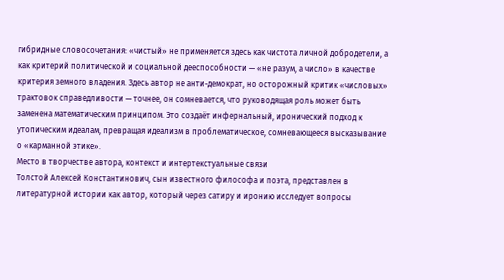гибридные словосочетания: «чистый» не применяется здесь как чистота личной добродетели, а как критерий политической и социальной дееспособности — «не разум, а число» в качестве критерия земного владения. Здесь автор не анти-демократ, но осторожный критик «числовых» трактовок справедливости — точнее, он сомневается, что руководящая роль может быть заменена математическим принципом. Это создаёт инфернальный, иронический подход к утопическим идеалам, превращая идеализм в проблематическое, сомневающееся высказывание о «карманной этике».
Место в творчестве автора, контекст и интертекстуальные связи
Толстой Алексей Константинович, сын известного философа и поэта, представлен в литературной истории как автор, который через сатиру и иронию исследует вопросы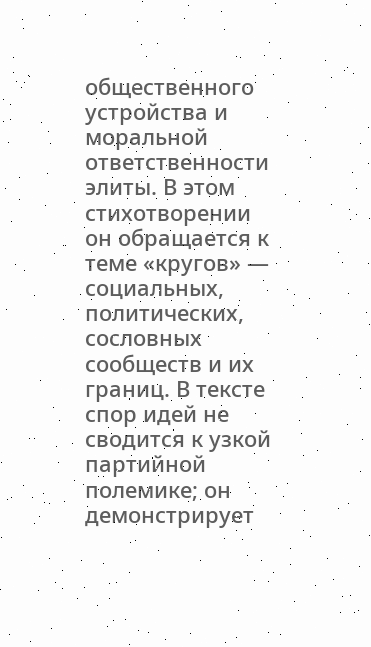общественного устройства и моральной ответственности элиты. В этом стихотворении он обращается к теме «кругов» — социальных, политических, сословных сообществ и их границ. В тексте спор идей не сводится к узкой партийной полемике; он демонстрирует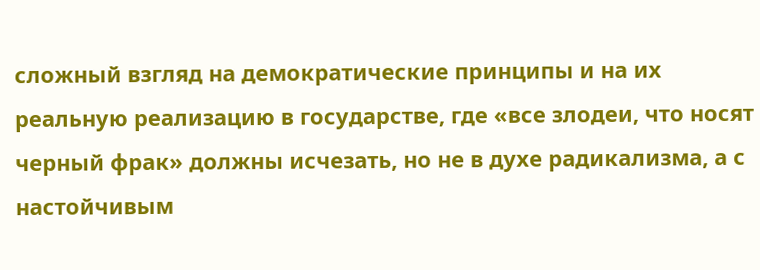сложный взгляд на демократические принципы и на их реальную реализацию в государстве, где «все злодеи, что носят черный фрак» должны исчезать, но не в духе радикализма, а с настойчивым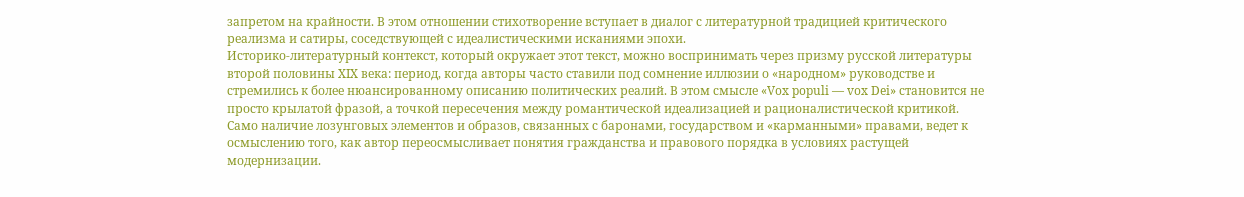запретом на крайности. В этом отношении стихотворение вступает в диалог с литературной традицией критического реализма и сатиры, соседствующей с идеалистическими исканиями эпохи.
Историко-литературный контекст, который окружает этот текст, можно воспринимать через призму русской литературы второй половины XIX века: период, когда авторы часто ставили под сомнение иллюзии о «народном» руководстве и стремились к более нюансированному описанию политических реалий. В этом смысле «Vox populi — vox Dei» становится не просто крылатой фразой, а точкой пересечения между романтической идеализацией и рационалистической критикой. Само наличие лозунговых элементов и образов, связанных с баронами, государством и «карманными» правами, ведет к осмыслению того, как автор переосмысливает понятия гражданства и правового порядка в условиях растущей модернизации.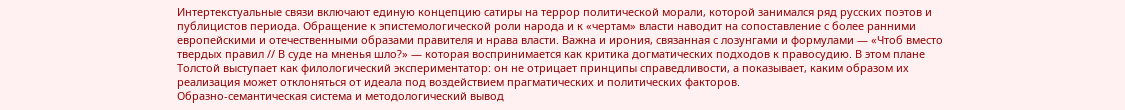Интертекстуальные связи включают единую концепцию сатиры на террор политической морали, которой занимался ряд русских поэтов и публицистов периода. Обращение к эпистемологической роли народа и к «чертам» власти наводит на сопоставление с более ранними европейскими и отечественными образами правителя и нрава власти. Важна и ирония, связанная с лозунгами и формулами — «Чтоб вместо твердых правил // В суде на мненья шло?» — которая воспринимается как критика догматических подходов к правосудию. В этом плане Толстой выступает как филологический экспериментатор: он не отрицает принципы справедливости, а показывает, каким образом их реализация может отклоняться от идеала под воздействием прагматических и политических факторов.
Образно-семантическая система и методологический вывод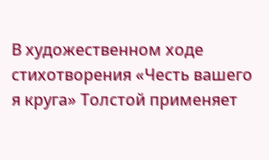В художественном ходе стихотворения «Честь вашего я круга» Толстой применяет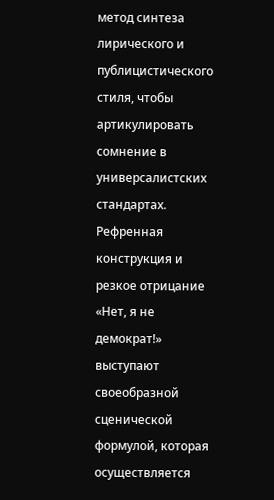метод синтеза лирического и публицистического стиля, чтобы артикулировать сомнение в универсалистских стандартах. Рефренная конструкция и резкое отрицание «Нет, я не демократ!» выступают своеобразной сценической формулой, которая осуществляется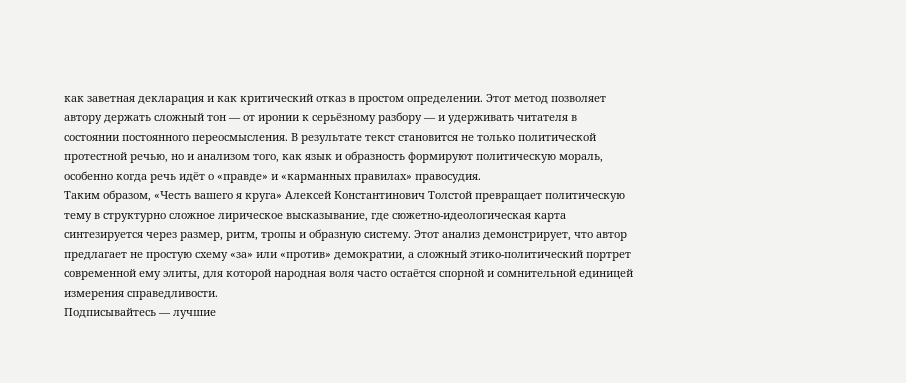как заветная декларация и как критический отказ в простом определении. Этот метод позволяет автору держать сложный тон — от иронии к серьёзному разбору — и удерживать читателя в состоянии постоянного переосмысления. В результате текст становится не только политической протестной речью, но и анализом того, как язык и образность формируют политическую мораль, особенно когда речь идёт о «правде» и «карманных правилах» правосудия.
Таким образом, «Честь вашего я круга» Алексей Константинович Толстой превращает политическую тему в структурно сложное лирическое высказывание, где сюжетно-идеологическая карта синтезируется через размер, ритм, тропы и образную систему. Этот анализ демонстрирует, что автор предлагает не простую схему «за» или «против» демократии, а сложный этико-политический портрет современной ему элиты, для которой народная воля часто остаётся спорной и сомнительной единицей измерения справедливости.
Подписывайтесь — лучшие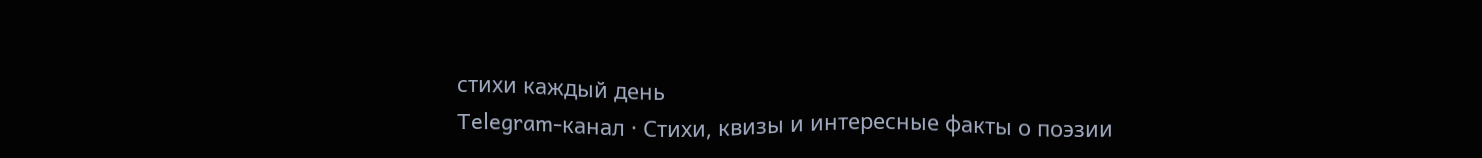стихи каждый день
Telegram-канал · Стихи, квизы и интересные факты о поэзии